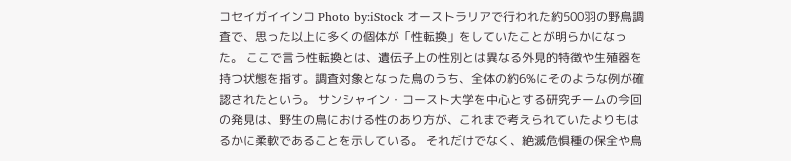コセイガイインコ Photo by:iStock オーストラリアで行われた約500羽の野鳥調査で、思った以上に多くの個体が「性転換」をしていたことが明らかになった。 ここで言う性転換とは、遺伝子上の性別とは異なる外見的特徴や生殖器を持つ状態を指す。調査対象となった鳥のうち、全体の約6%にそのような例が確認されたという。 サンシャイン・コースト大学を中心とする研究チームの今回の発見は、野生の鳥における性のあり方が、これまで考えられていたよりもはるかに柔軟であることを示している。 それだけでなく、絶滅危惧種の保全や鳥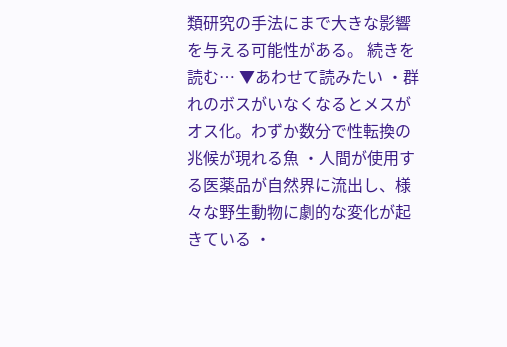類研究の手法にまで大きな影響を与える可能性がある。 続きを読む… ▼あわせて読みたい ・群れのボスがいなくなるとメスがオス化。わずか数分で性転換の兆候が現れる魚 ・人間が使用する医薬品が自然界に流出し、様々な野生動物に劇的な変化が起きている ・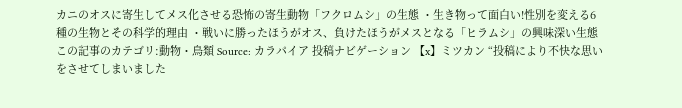カニのオスに寄生してメス化させる恐怖の寄生動物「フクロムシ」の生態 ・生き物って面白い!性別を変える6種の生物とその科学的理由 ・戦いに勝ったほうがオス、負けたほうがメスとなる「ヒラムシ」の興味深い生態 この記事のカテゴリ:動物・鳥類 Source: カラパイア 投稿ナビゲーション 【x】ミツカン “投稿により不快な思いをさせてしまいました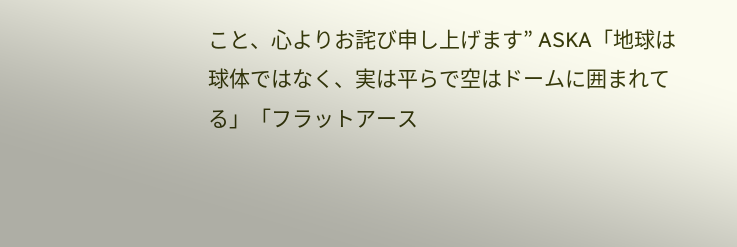こと、心よりお詫び申し上げます” ASKA「地球は球体ではなく、実は平らで空はドームに囲まれてる」「フラットアース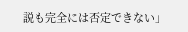説も完全には否定できない」